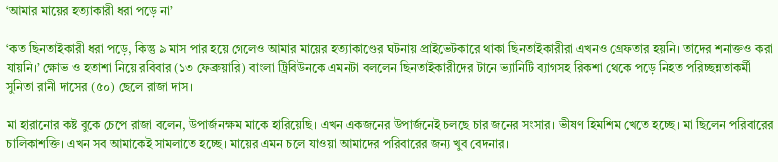‘আমার মায়ের হত্যাকারী ধরা পড়ে না’

‘কত ছিনতাইকারী ধরা পড়ে, কিন্তু ৯ মাস পার হয়ে গেলেও আমার মায়ের হত্যাকাণ্ডের ঘটনায় প্রাইভেটকারে থাকা ছিনতাইকারীরা এখনও গ্রেফতার হয়নি। তাদের শনাক্তও করা যায়নি।’ ক্ষোভ ও হতাশা নিয়ে রবিবার (১৩ ফেব্রুয়ারি) বাংলা ট্রিবিউনকে এমনটা বললেন ছিনতাইকারীদের টানে ভ্যানিটি ব্যাগসহ রিকশা থেকে পড়ে নিহত পরিচ্ছন্নতাকর্মী সুনিতা রানী দাসের (৫০) ছেলে রাজা দাস।

মা হারানোর কষ্ট বুকে চেপে রাজা বলেন, উপার্জনক্ষম মাকে হারিয়েছি। এখন একজনের উপার্জনেই চলছে চার জনের সংসার। ভীষণ হিমশিম খেতে হচ্ছে। মা ছিলেন পরিবারের চালিকাশক্তি। এখন সব আমাকেই সামলাতে হচ্ছে। মায়ের এমন চলে যাওয়া আমাদের পরিবারের জন্য খুব বেদনার।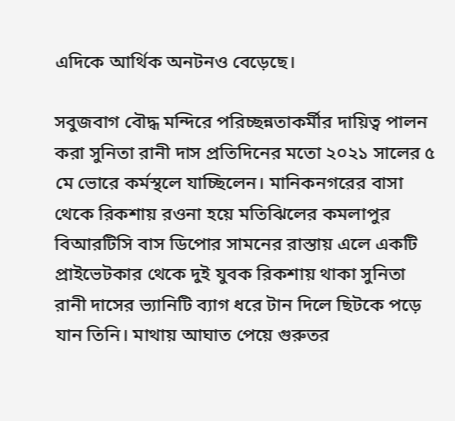এদিকে আর্থিক অনটনও বেড়েছে।

সবুজবাগ বৌদ্ধ মন্দিরে পরিচ্ছন্নতাকর্মীর দায়িত্ব পালন করা সুনিতা রানী দাস প্রতিদিনের মতো ২০২১ সালের ৫ মে ভোরে কর্মস্থলে যাচ্ছিলেন। মানিকনগরের বাসা থেকে রিকশায় রওনা হয়ে মতিঝিলের কমলাপুর বিআরটিসি বাস ডিপোর সামনের রাস্তায় এলে একটি প্রাইভেটকার থেকে দুই যুবক রিকশায় থাকা সুনিতা রানী দাসের ভ্যানিটি ব্যাগ ধরে টান দিলে ছিটকে পড়ে যান তিনি। মাথায় আঘাত পেয়ে গুরুতর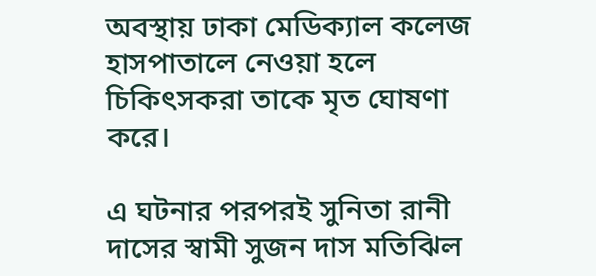অবস্থায় ঢাকা মেডিক্যাল কলেজ হাসপাতালে নেওয়া হলে চিকিৎসকরা তাকে মৃত ঘোষণা করে।

এ ঘটনার পরপরই সুনিতা রানী দাসের স্বামী সুজন দাস মতিঝিল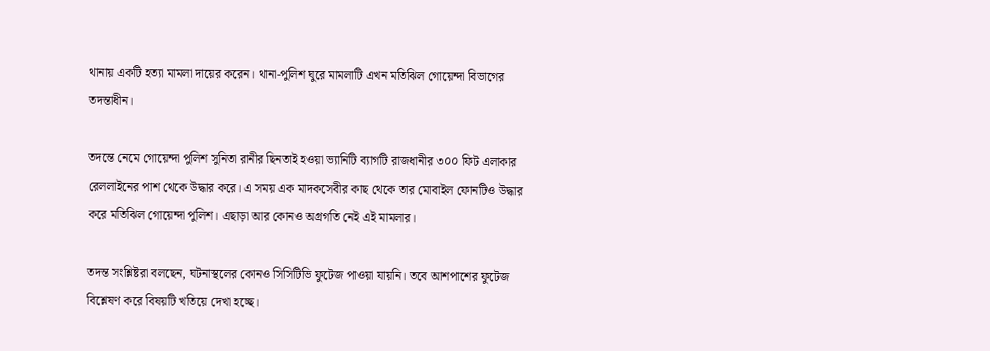থানায় একটি হত্যা মামলা দায়ের করেন। থানা-পুলিশ ঘুরে মামলাটি এখন মতিঝিল গোয়েন্দা বিভাগের তদন্তাধীন।

তদন্তে নেমে গোয়েন্দা পুলিশ সুনিতা রানীর ছিনতাই হওয়া ভ্যানিটি ব্যাগটি রাজধানীর ৩০০ ফিট এলাকার রেললাইনের পাশ থেকে উদ্ধার করে। এ সময় এক মাদকসেবীর কাছ থেকে তার মোবাইল ফোনটিও উদ্ধার করে মতিঝিল গোয়েন্দা পুলিশ। এছাড়া আর কোনও অগ্রগতি নেই এই মামলার।

তদন্ত সংশ্লিষ্টরা বলছেন, ঘটনাস্থলের কোনও সিসিটিভি ফুটেজ পাওয়া যায়নি। তবে আশপাশের ফুটেজ বিশ্লেষণ করে বিষয়টি খতিয়ে দেখা হচ্ছে।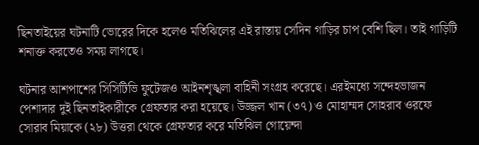ছিনতাইয়ের ঘটনাটি ভোরের দিকে হলেও মতিঝিলের এই রাস্তায় সেদিন গাড়ির চাপ বেশি ছিল। তাই গাড়িটি শনাক্ত করতেও সময় লাগছে।

ঘটনার আশপাশের সিসিটিভি ফুটেজও আইনশৃঙ্খলা বাহিনী সংগ্রহ করেছে। এরইমধ্যে সন্দেহভাজন পেশাদার দুই ছিনতাইকারীকে গ্রেফতার করা হয়েছে। উজ্জল খান (৩৭) ও মোহাম্মদ সোহরাব ওরফে সোরাব মিয়াকে (২৮) উত্তরা থেকে গ্রেফতার করে মতিঝিল গোয়েন্দা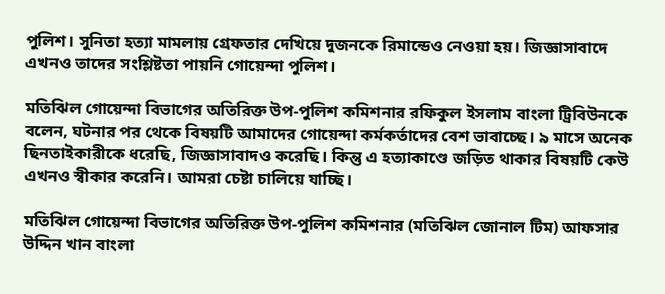পুলিশ। সুনিতা হত্যা মামলায় গ্রেফতার দেখিয়ে দুজনকে রিমান্ডেও নেওয়া হয়। জিজ্ঞাসাবাদে এখনও তাদের সংশ্লিষ্টতা পায়নি গোয়েন্দা পুলিশ।

মতিঝিল গোয়েন্দা বিভাগের অতিরিক্ত উপ-পুলিশ কমিশনার রফিকুল ইসলাম বাংলা ট্রিবিউনকে বলেন, ঘটনার পর থেকে বিষয়টি আমাদের গোয়েন্দা কর্মকর্তাদের বেশ ভাবাচ্ছে। ৯ মাসে অনেক ছিনতাইকারীকে ধরেছি, জিজ্ঞাসাবাদও করেছি। কিন্তু এ হত্যাকাণ্ডে জড়িত থাকার বিষয়টি কেউ এখনও স্বীকার করেনি। আমরা চেষ্টা চালিয়ে যাচ্ছি।

মতিঝিল গোয়েন্দা বিভাগের অতিরিক্ত উপ-পুলিশ কমিশনার (মতিঝিল জোনাল টিম) আফসার উদ্দিন খান বাংলা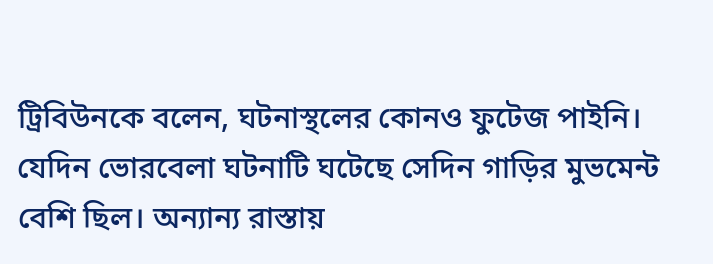ট্রিবিউনকে বলেন, ঘটনাস্থলের কোনও ফুটেজ পাইনি। যেদিন ভোরবেলা ঘটনাটি ঘটেছে সেদিন গাড়ির মুভমেন্ট বেশি ছিল। অন্যান্য রাস্তায়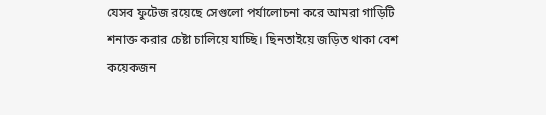যেসব ফুটেজ রয়েছে সেগুলো পর্যালোচনা করে আমরা গাড়িটি শনাক্ত করার চেষ্টা চালিয়ে যাচ্ছি। ছিনতাইয়ে জড়িত থাকা বেশ কয়েকজন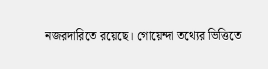নজরদারিতে রয়েছে। গোয়েন্দা তথ্যের ভিত্তিতে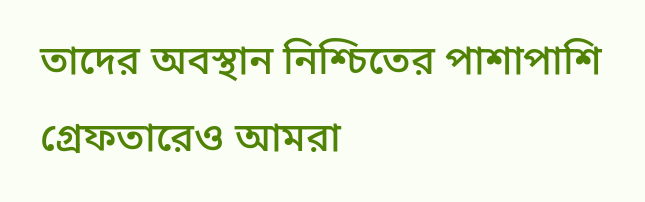তাদের অবস্থান নিশ্চিতের পাশাপাশি গ্রেফতারেও আমরা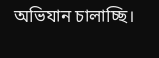অভিযান চালাচ্ছি।